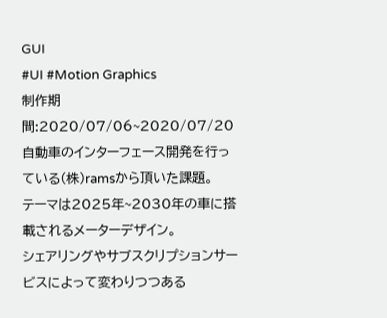GUI
#UI #Motion Graphics
制作期間:2020/07/06~2020/07/20
自動車のインターフェース開発を行っている(株)ramsから頂いた課題。
テーマは2025年~2030年の車に搭載されるメーターデザイン。
シェアリングやサブスクリプションサービスによって変わりつつある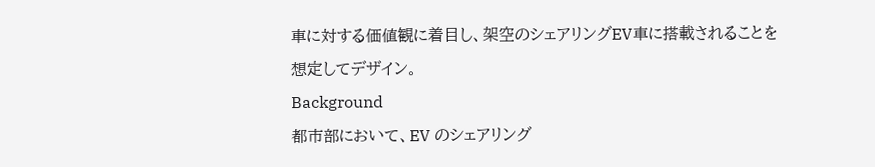車に対する価値観に着目し、架空のシェアリングEV車に搭載されることを想定してデザイン。
Background
都市部において、EV のシェアリング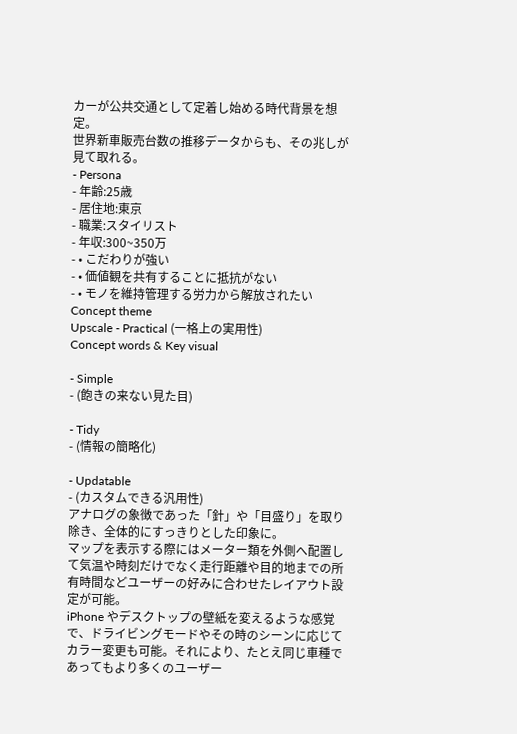カーが公共交通として定着し始める時代背景を想定。
世界新車販売台数の推移データからも、その兆しが見て取れる。
- Persona
- 年齢:25歳
- 居住地:東京
- 職業:スタイリスト
- 年収:300~350万
- • こだわりが強い
- • 価値観を共有することに抵抗がない
- • モノを維持管理する労力から解放されたい
Concept theme
Upscale - Practical (一格上の実用性)
Concept words & Key visual

- Simple
- (飽きの来ない見た目)

- Tidy
- (情報の簡略化)

- Updatable
- (カスタムできる汎用性)
アナログの象徴であった「針」や「目盛り」を取り除き、全体的にすっきりとした印象に。
マップを表示する際にはメーター類を外側へ配置して気温や時刻だけでなく走行距離や目的地までの所有時間などユーザーの好みに合わせたレイアウト設定が可能。
iPhone やデスクトップの壁紙を変えるような感覚で、ドライビングモードやその時のシーンに応じてカラー変更も可能。それにより、たとえ同じ車種であってもより多くのユーザー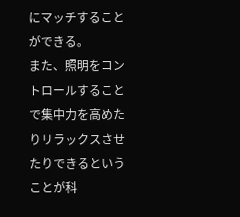にマッチすることができる。
また、照明をコントロールすることで集中力を高めたりリラックスさせたりできるということが科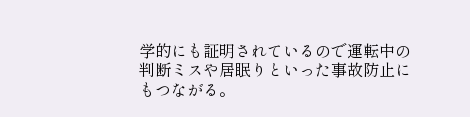学的にも証明されているので運転中の判断ミスや居眠りといった事故防止にもつながる。